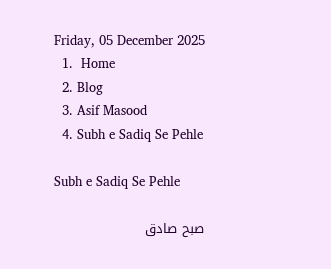Friday, 05 December 2025
  1.  Home
  2. Blog
  3. Asif Masood
  4. Subh e Sadiq Se Pehle

Subh e Sadiq Se Pehle

صبح صادق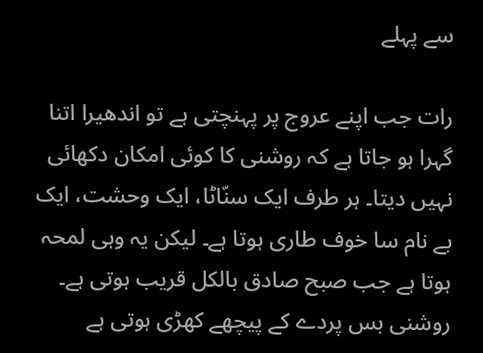سے پہلے

رات جب اپنے عروج پر پہنچتی ہے تو اندھیرا اتنا گہرا ہو جاتا ہے کہ روشنی کا کوئی امکان دکھائی نہیں دیتا۔ ہر طرف ایک سنّاٹا، ایک وحشت، ایک بے نام سا خوف طاری ہوتا ہے۔ لیکن یہ وہی لمحہ ہوتا ہے جب صبح صادق بالکل قریب ہوتی ہے۔ روشنی بس پردے کے پیچھے کھڑی ہوتی ہے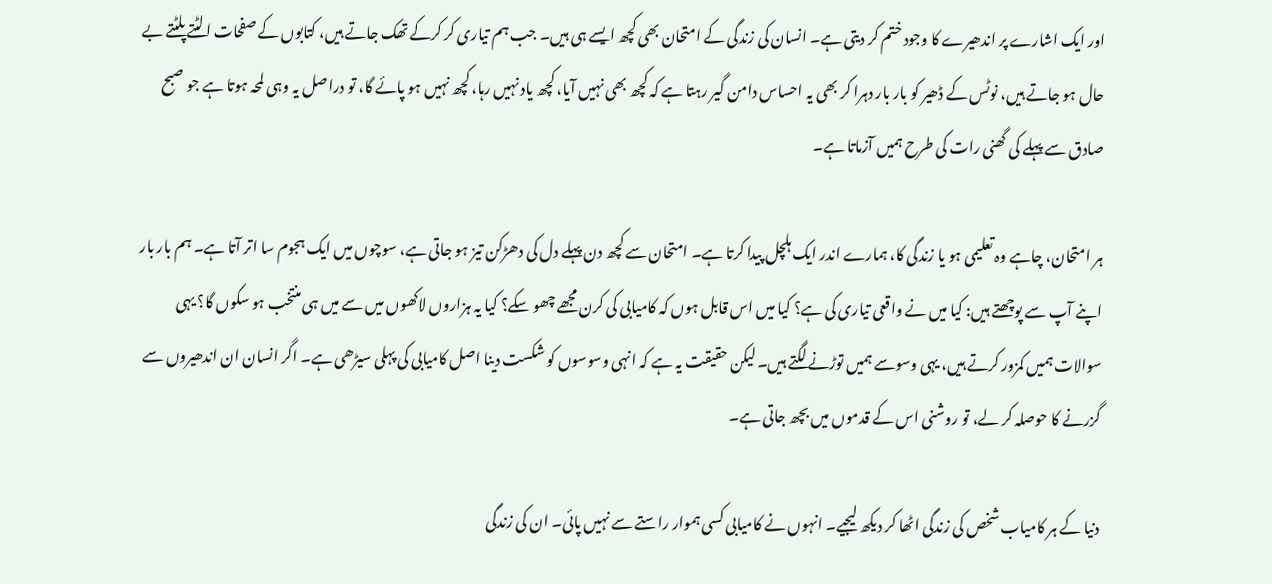اور ایک اشارے پر اندھیرے کا وجود ختم کر دیتی ہے۔ انسان کی زندگی کے امتحان بھی کچھ ایسے ہی ہیں۔ جب ہم تیاری کر کرکے تھک جاتے ہیں، کتابوں کے صفحات الٹتے پلٹتے بے حال ہو جاتے ہیں، نوٹس کے ڈھیر کو بار بار دہرا کر بھی یہ احساس دامن گیر رہتا ہے کہ کچھ بھی نہیں آیا، کچھ یاد نہیں رہا، کچھ نہیں ہو پائے گا، تو دراصل یہ وہی لمحہ ہوتا ہے جو صبح صادق سے پہلے کی گھنی رات کی طرح ہمیں آزماتا ہے۔

ہر امتحان، چاہے وہ تعلیمی ہو یا زندگی کا، ہمارے اندر ایک ہلچل پیدا کرتا ہے۔ امتحان سے کچھ دن پہلے دل کی دھڑکن تیز ہو جاتی ہے، سوچوں میں ایک ہجوم سا اتر آتا ہے۔ ہم بار بار اپنے آپ سے پوچھتے ہیں: کیا میں نے واقعی تیاری کی ہے؟ کیا میں اس قابل ہوں کہ کامیابی کی کرن مجھے چھو سکے؟ کیا یہ ہزاروں لاکھوں میں سے میں ہی منتخب ہو سکوں گا؟ یہی سوالات ہمیں کمزور کرتے ہیں، یہی وسوسے ہمیں توڑنے لگتے ہیں۔ لیکن حقیقت یہ ہے کہ انہی وسوسوں کو شکست دینا اصل کامیابی کی پہلی سیڑھی ہے۔ اگر انسان ان اندھیروں سے گزرنے کا حوصلہ کر لے، تو روشنی اس کے قدموں میں بچھ جاتی ہے۔

دنیا کے ہر کامیاب شخص کی زندگی اٹھا کر دیکھ لیجیے۔ انہوں نے کامیابی کسی ہموار راستے سے نہیں پائی۔ ان کی زندگی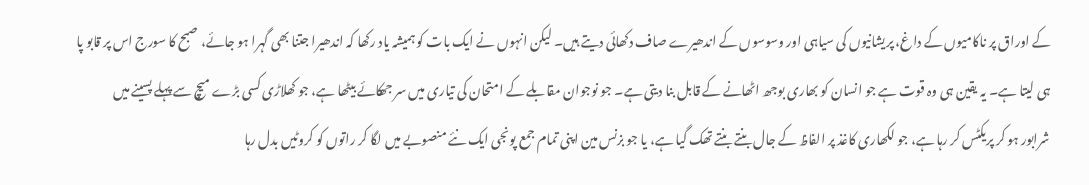کے اوراق پر ناکامیوں کے داغ، پریشانیوں کی سیاہی اور وسوسوں کے اندھیرے صاف دکھائی دیتے ہیں۔ لیکن انہوں نے ایک بات کو ہمیشہ یاد رکھا کہ اندھیرا جتنا بھی گہرا ہو جائے، صبح کا سورج اس پر قابو پا ہی لیتا ہے۔ یہ یقین ہی وہ قوت ہے جو انسان کو بھاری بوجھ اٹھانے کے قابل بنا دیتی ہے۔ جو نوجوان مقابلے کے امتحان کی تیاری میں سر جھکائے بیٹھا ہے، جو کھلاڑی کسی بڑے میچ سے پہلے پسینے میں شرابور ہو کر پریکٹس کر رہا ہے، جو لکھاری کاغذ پر الفاظ کے جال بنتے بنتے تھک گیا ہے، یا جو بزنس مین اپنی تمام جمع پونجی ایک نئے منصوبے میں لگا کر راتوں کو کروٹیں بدل رہا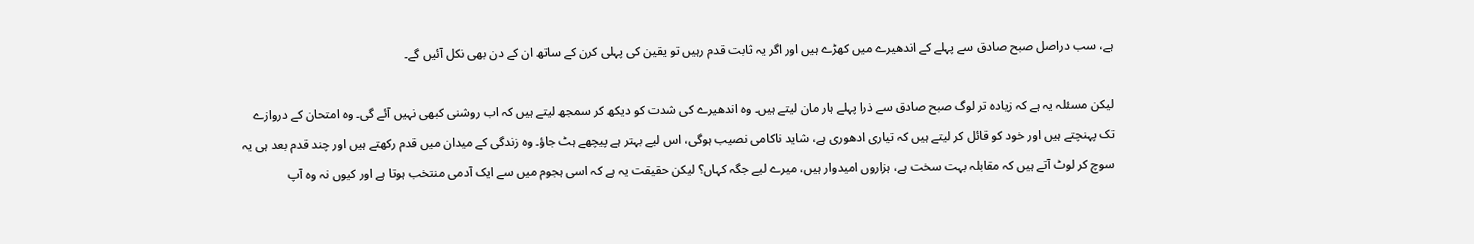ہے، سب دراصل صبح صادق سے پہلے کے اندھیرے میں کھڑے ہیں اور اگر یہ ثابت قدم رہیں تو یقین کی پہلی کرن کے ساتھ ان کے دن بھی نکل آئیں گے۔

لیکن مسئلہ یہ ہے کہ زیادہ تر لوگ صبح صادق سے ذرا پہلے ہار مان لیتے ہیں۔ وہ اندھیرے کی شدت کو دیکھ کر سمجھ لیتے ہیں کہ اب روشنی کبھی نہیں آئے گی۔ وہ امتحان کے دروازے تک پہنچتے ہیں اور خود کو قائل کر لیتے ہیں کہ تیاری ادھوری ہے، شاید ناکامی نصیب ہوگی، اس لیے بہتر ہے پیچھے ہٹ جاؤ۔ وہ زندگی کے میدان میں قدم رکھتے ہیں اور چند قدم بعد ہی یہ سوچ کر لوٹ آتے ہیں کہ مقابلہ بہت سخت ہے، ہزاروں امیدوار ہیں، میرے لیے جگہ کہاں؟ لیکن حقیقت یہ ہے کہ اسی ہجوم میں سے ایک آدمی منتخب ہوتا ہے اور کیوں نہ وہ آپ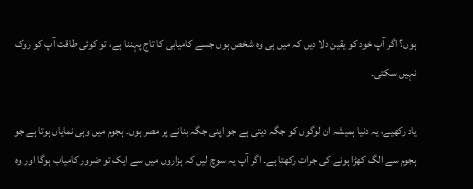ہوں؟ اگر آپ خود کو یقین دلا دیں کہ میں ہی وہ شخص ہوں جسے کامیابی کا تاج پہننا ہے، تو کوئی طاقت آپ کو روک نہیں سکتی۔

یاد رکھیے، یہ دنیا ہمیشہ ان لوگوں کو جگہ دیتی ہے جو اپنی جگہ بنانے پر مصر ہوں۔ ہجوم میں وہی نمایاں ہوتا ہے جو ہجوم سے الگ کھڑا ہونے کی جرات رکھتا ہے۔ اگر آپ یہ سوچ لیں کہ ہزاروں میں سے ایک تو ضرور کامیاب ہوگا اور وہ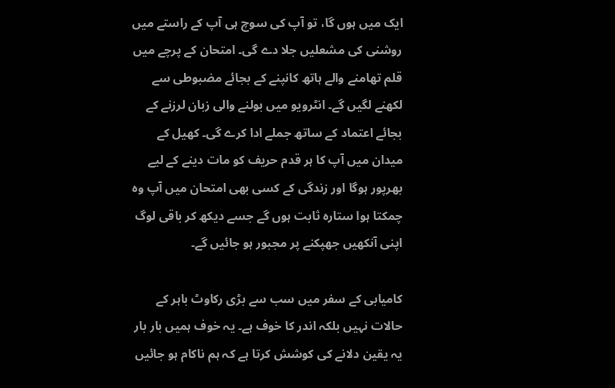ایک میں ہوں گا، تو آپ کی سوچ ہی آپ کے راستے میں روشنی کی مشعلیں جلا دے گی۔ امتحان کے پرچے میں قلم تھامنے والے ہاتھ کانپنے کے بجائے مضبوطی سے لکھنے لگیں گے۔ انٹرویو میں بولنے والی زبان لرزنے کے بجائے اعتماد کے ساتھ جملے ادا کرے گی۔ کھیل کے میدان میں آپ کا ہر قدم حریف کو مات دینے کے لیے بھرپور ہوگا اور زندگی کے کسی بھی امتحان میں آپ وہ چمکتا ہوا ستارہ ثابت ہوں گے جسے دیکھ کر باقی لوگ اپنی آنکھیں جھپکنے پر مجبور ہو جائیں گے۔

کامیابی کے سفر میں سب سے بڑی رکاوٹ باہر کے حالات نہیں بلکہ اندر کا خوف ہے۔ یہ خوف ہمیں بار بار یہ یقین دلانے کی کوشش کرتا ہے کہ ہم ناکام ہو جائیں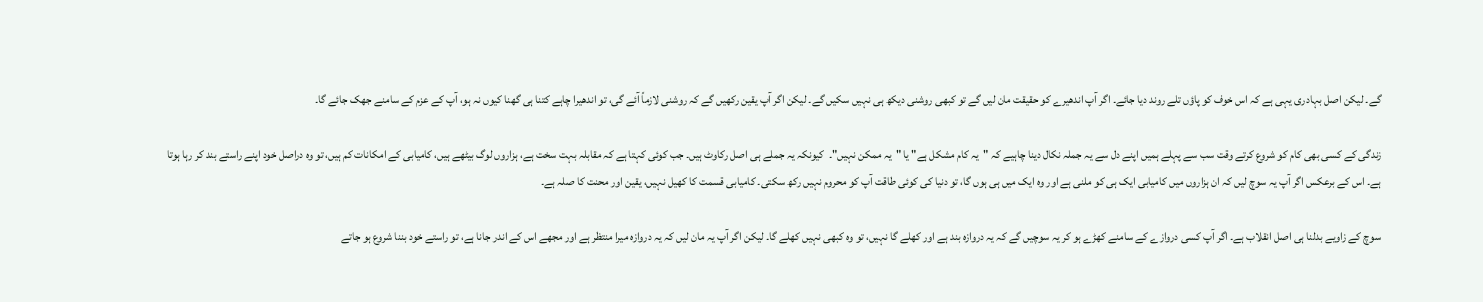گے۔ لیکن اصل بہادری یہی ہے کہ اس خوف کو پاؤں تلے روند دیا جائے۔ اگر آپ اندھیرے کو حقیقت مان لیں گے تو کبھی روشنی دیکھ ہی نہیں سکیں گے۔ لیکن اگر آپ یقین رکھیں گے کہ روشنی لازماً آئے گی، تو اندھیرا چاہے کتنا ہی گھنا کیوں نہ ہو، آپ کے عزم کے سامنے جھک جائے گا۔

زندگی کے کسی بھی کام کو شروع کرتے وقت سب سے پہلے ہمیں اپنے دل سے یہ جملہ نکال دینا چاہیے کہ "یہ کام مشکل ہے" یا "یہ ممکن نہیں"۔  کیونکہ یہ جملے ہی اصل رکاوٹ ہیں۔ جب کوئی کہتا ہے کہ مقابلہ بہت سخت ہے، ہزاروں لوگ بیٹھے ہیں، کامیابی کے امکانات کم ہیں، تو وہ دراصل خود اپنے راستے بند کر رہا ہوتا ہے۔ اس کے برعکس اگر آپ یہ سوچ لیں کہ ان ہزاروں میں کامیابی ایک ہی کو ملنی ہے اور وہ ایک میں ہی ہوں گا، تو دنیا کی کوئی طاقت آپ کو محروم نہیں رکھ سکتی۔ کامیابی قسمت کا کھیل نہیں، یقین اور محنت کا صلہ ہے۔

سوچ کے زاویے بدلنا ہی اصل انقلاب ہے۔ اگر آپ کسی دروازے کے سامنے کھڑے ہو کر یہ سوچیں گے کہ یہ دروازہ بند ہے اور کھلے گا نہیں، تو وہ کبھی نہیں کھلے گا۔ لیکن اگر آپ یہ مان لیں کہ یہ دروازہ میرا منتظر ہے اور مجھے اس کے اندر جانا ہے، تو راستے خود بننا شروع ہو جاتے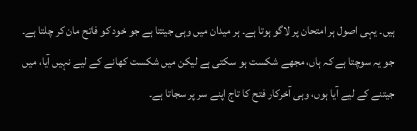ہیں۔ یہی اصول ہر امتحان پر لاگو ہوتا ہے۔ ہر میدان میں وہی جیتتا ہے جو خود کو فاتح مان کر چلتا ہے۔ جو یہ سوچتا ہے کہ ہاں، مجھے شکست ہو سکتی ہے لیکن میں شکست کھانے کے لیے نہیں آیا، میں جیتنے کے لیے آیا ہوں، وہی آخرکار فتح کا تاج اپنے سر پر سجاتا ہے۔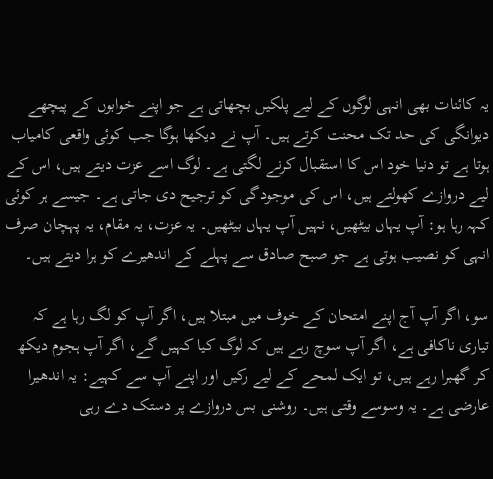یہ کائنات بھی انہی لوگوں کے لیے پلکیں بچھاتی ہے جو اپنے خوابوں کے پیچھے دیوانگی کی حد تک محنت کرتے ہیں۔ آپ نے دیکھا ہوگا جب کوئی واقعی کامیاب ہوتا ہے تو دنیا خود اس کا استقبال کرنے لگتی ہے۔ لوگ اسے عزت دیتے ہیں، اس کے لیے دروازے کھولتے ہیں، اس کی موجودگی کو ترجیح دی جاتی ہے۔ جیسے ہر کوئی کہہ رہا ہو: آپ یہاں بیٹھیں، نہیں آپ یہاں بیٹھیں۔ یہ عزت، یہ مقام، یہ پہچان صرف انہی کو نصیب ہوتی ہے جو صبح صادق سے پہلے کے اندھیرے کو ہرا دیتے ہیں۔

سو، اگر آپ آج اپنے امتحان کے خوف میں مبتلا ہیں، اگر آپ کو لگ رہا ہے کہ تیاری ناکافی ہے، اگر آپ سوچ رہے ہیں کہ لوگ کیا کہیں گے، اگر آپ ہجوم دیکھ کر گھبرا رہے ہیں، تو ایک لمحے کے لیے رکیں اور اپنے آپ سے کہیے: یہ اندھیرا عارضی ہے۔ یہ وسوسے وقتی ہیں۔ روشنی بس دروازے پر دستک دے رہی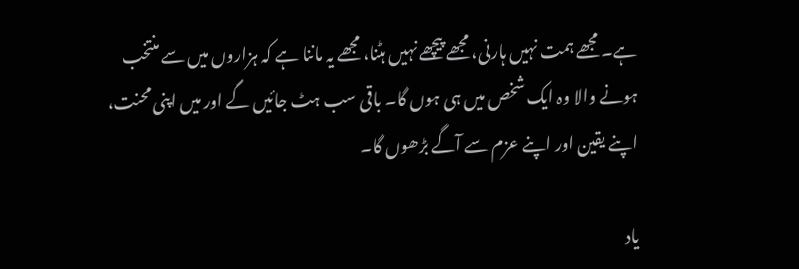ہے۔ مجھے ہمت نہیں ہارنی، مجھے پیچھے نہیں ہٹنا، مجھے یہ ماننا ہے کہ ہزاروں میں سے منتخب ہونے والا وہ ایک شخص میں ہی ہوں گا۔ باقی سب ہٹ جائیں گے اور میں اپنی محنت، اپنے یقین اور اپنے عزم سے آگے بڑھوں گا۔

یاد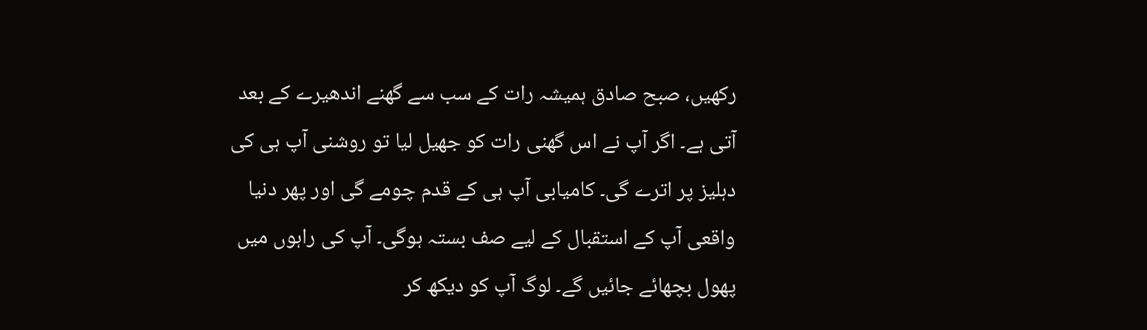رکھیں، صبح صادق ہمیشہ رات کے سب سے گھنے اندھیرے کے بعد آتی ہے۔ اگر آپ نے اس گھنی رات کو جھیل لیا تو روشنی آپ ہی کی دہلیز پر اترے گی۔ کامیابی آپ ہی کے قدم چومے گی اور پھر دنیا واقعی آپ کے استقبال کے لیے صف بستہ ہوگی۔ آپ کی راہوں میں پھول بچھائے جائیں گے۔ لوگ آپ کو دیکھ کر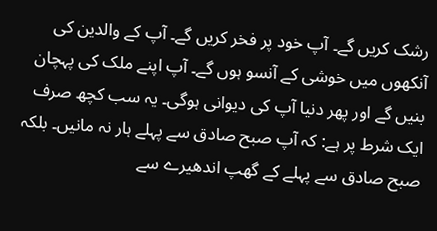رشک کریں گے۔ آپ خود پر فخر کریں گے۔ آپ کے والدین کی آنکھوں میں خوشی کے آنسو ہوں گے۔ آپ اپنے ملک کی پہچان بنیں گے اور پھر دنیا آپ کی دیوانی ہوگی۔ یہ سب کچھ صرف ایک شرط پر ہے: کہ آپ صبح صادق سے پہلے ہار نہ مانیں۔ بلکہ صبح صادق سے پہلے کے گھپ اندھیرے سے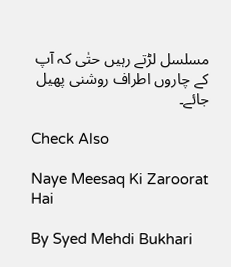مسلسل لڑتے رہیں حتٰی کہ آپ کے چاروں اطراف روشنی پھیل جائے۔

Check Also

Naye Meesaq Ki Zaroorat Hai

By Syed Mehdi Bukhari